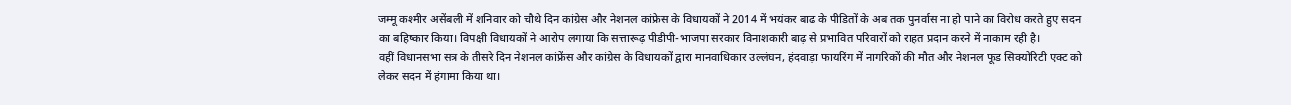जम्मू कश्मीर असेंबली में शनिवार को चौथे दिन कांग्रेस और नेशनल कांफ्रेस के विधायकों ने 2014 में भयंकर बाढ के पीडितों के अब तक पुनर्वास ना हो पाने का विरोध करते हुए सदन का बहिष्कार किया। विपक्षी विधायकों ने आरोप लगाया कि सत्तारूढ़ पीडीपी-भाजपा सरकार विनाशकारी बाढ़ से प्रभावित परिवारों को राहत प्रदान करने में नाकाम रही है।
वहीं विधानसभा सत्र के तीसरे दिन नेशनल कांफ्रेंस और कांग्रेस के विधायकों द्वारा मानवाधिकार उल्लंघन, हंदवाड़ा फायरिंग में नागरिकों की मौत और नेशनल फूड सिक्योरिटी एक्ट को लेकर सदन में हंगामा किया था।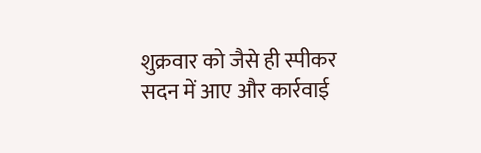शुक्रवार को जैसे ही स्पीकर सदन में आए और कार्रवाई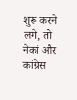शुरू करने लगे, तो नेकां और कांग्रेस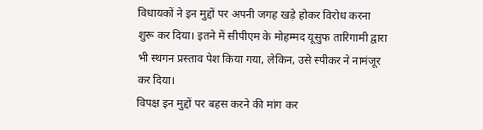विधायकों ने इन मुद्दों पर अपनी जगह खड़े होकर विरोध करना शुरू कर दिया। इतने में सीपीएम के मोहम्मद यूसुफ तारिगामी द्वारा भी स्थगन प्रस्ताव पेश किया गया, लेकिन, उसे स्पीकर ने नामंजूर कर दिया।
विपक्ष इन मुद्दों पर बहस करने की मांग कर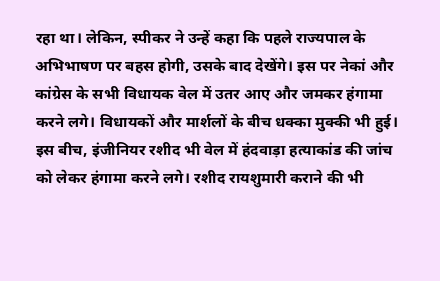रहा था। लेकिन, स्पीकर ने उन्हें कहा कि पहले राज्यपाल के अभिभाषण पर बहस होगी, उसके बाद देखेंगे। इस पर नेकां और कांग्रेस के सभी विधायक वेल में उतर आए और जमकर हंगामा करने लगे। विधायकों और मार्शलों के बीच धक्का मुक्की भी हुई।
इस बीच, इंजीनियर रशीद भी वेल में हंदवाड़ा हत्याकांड की जांच को लेकर हंगामा करने लगे। रशीद रायशुमारी कराने की भी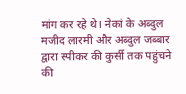मांग कर रहे थे। नेकां के अब्दुल मजीद लारमी और अब्दुल जब्बार द्वारा स्पीकर की कुर्सी तक पहुंचने की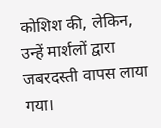कोशिश की, लेकिन, उन्हें मार्शलों द्वारा जबरदस्ती वापस लाया गया।